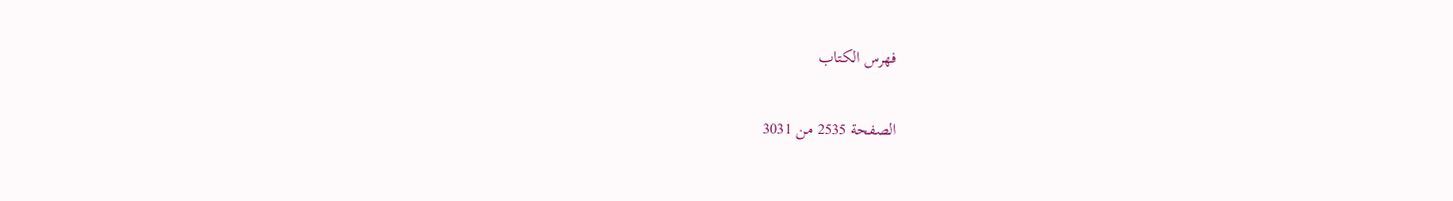فهرس الكتاب

الصفحة 2535 من 3031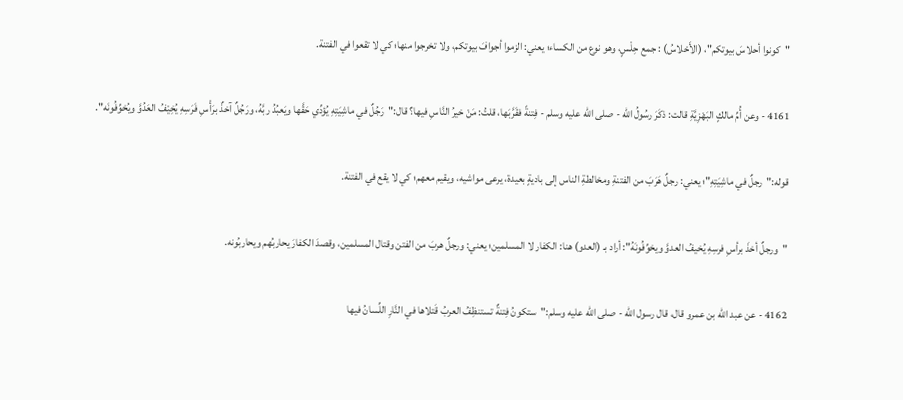"كونوا أحلاسَ بيوتكم"، (الأَحْلاسُ) : جمع حِلْسٍ، وهو نوع من الكساء؛ يعني: الزموا أجوافَ بيوتكم، ولا تخرجوا منها؛ كي لا تقعوا في الفتنة.

4161 - وعن أُمِّ مالكٍ البَهْزِيَّةِ قالت: ذكَرَ رسُولُ الله - صلى الله عليه وسلم - فِتنةً فقَرَّبَها، قلتُ: مَنْ خيرُ النَّاسِ فيها؟ قال:"رَجُلٌ في ماشِيَتِهِ يُؤدِّي حَقَّها ويَعبُدُ ربَّهُ، ورَجُلٌ آخذٌ برَأْسِ فَرَسِهِ يُخِيْفُ العَدُوَّ ويُخوِّفُونَه".

قوله:"رجلٌ في ماشِيَتِهِ"؛ يعني: رجلٌ هَرَبَ من الفتنةِ ومخالطةِ الناس إلى باديةٍ بعيدة، يرعى مواشيه، ويقيم معهم؛ كي لا يقع في الفتنة.

"ورجلٌ أخذَ برأسِ فرسِهِ يُخيفُ العدوَّ ويخوِّفُونَهُ": أراد بـ (العدو) هنا: الكفار لا المسلمين؛ يعني: ورجلٌ هربَ من الفتن وقتال المسلمين، وقصدَ الكفارَ يحاربُهم ويحاربُونه.

4162 - عن عبد الله بن عمرو قال، قال رسول الله - صلى الله عليه وسلم:"ستكونُ فِتنةٌ تستنظِفُ العربُ قَتلاها في النَّارِ اللِّسانُ فيها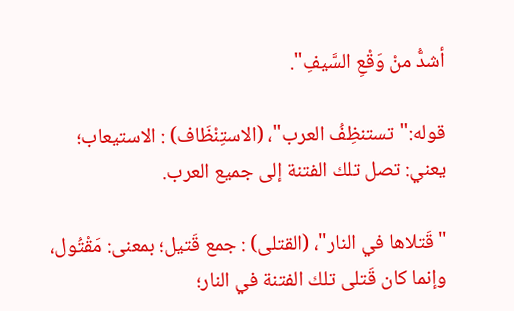أشدُّ منْ وَقْعِ السَّيفِ".

قوله:"تستنظِفُ العرب"، (الاستِنْظَاف) : الاستيعاب؛ يعني: تصل تلك الفتنة إلى جميع العرب.

"قَتلاها في النار"، (القتلى) : جمع قَتيل؛ بمعنى: مَقْتُول، وإنما كان قَتلى تلك الفتنة في النار؛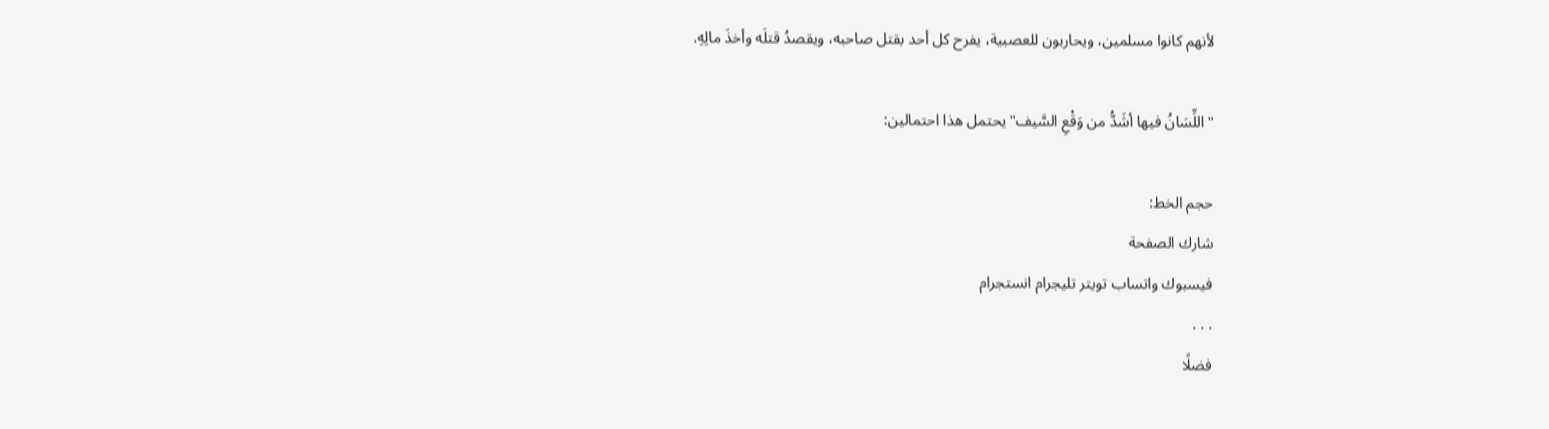لأنهم كانوا مسلمين، ويحاربون للعصبية، يفرح كل أحد بقتل صاحبه، ويقصدُ قتلَه وأخذَ مالِهِ.

"اللِّسَانُ فيها أشَدُّ من وَقْعِ السَّيف"يحتمل هذا احتمالين:

حجم الخط:
شارك الصفحة
فيسبوك واتساب تويتر تليجرام انستجرام
. . .
فضلًا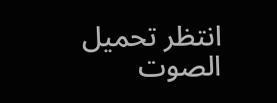انتظر تحميل الصوت